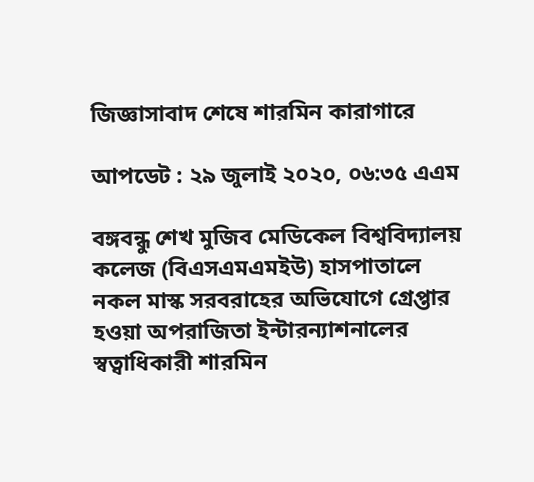জিজ্ঞাসাবাদ শেষে শারমিন কারাগারে

আপডেট : ২৯ জুলাই ২০২০, ০৬:৩৫ এএম

বঙ্গবন্ধু শেখ মুজিব মেডিকেল বিশ্ববিদ্যালয় কলেজ (বিএসএমএমইউ) হাসপাতালে নকল মাস্ক সরবরাহের অভিযোগে গ্রেপ্তার হওয়া অপরাজিতা ইন্টারন্যাশনালের স্বত্বাধিকারী শারমিন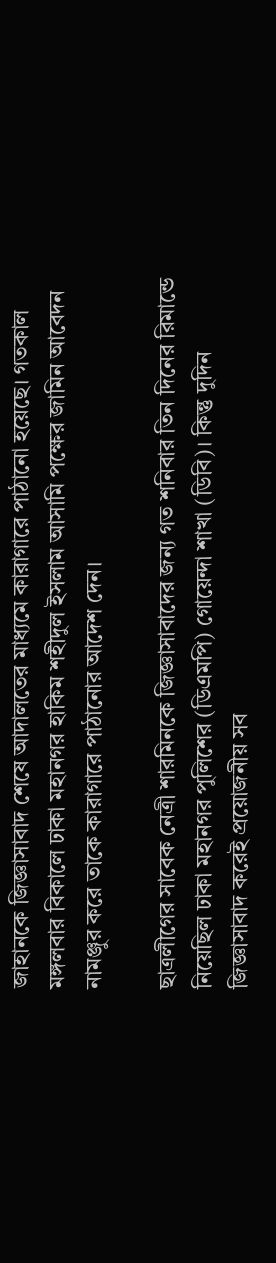জাহানকে জিজ্ঞাসাবাদ শেষে আদালতের মাধ্যমে কারাগারে পাঠানো হয়েছে। গতকাল মঙ্গলবার বিকালে ঢাকা মহানগর হাকিম শহীদুল ইসলাম আসামি পক্ষের জামিন আবেদন নামঞ্জুর করে তাকে কারাগারে পাঠানোর আদেশ দেন।

ছাত্রলীগের সাবেক নেত্রী শারমিনকে জিজ্ঞাসাবাদের জন্য গত শনিবার তিন দিনের রিমান্ডে নিয়েছিল ঢাকা মহানগর পুলিশের (ডিএমপি) গোয়েন্দা শাখা (ডিবি)। কিন্তু দুদিন জিজ্ঞাসাবাদ করেই প্রয়োজনীয় সব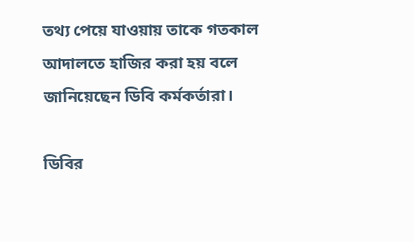তথ্য পেয়ে যাওয়ায় তাকে গতকাল আদালতে হাজির করা হয় বলে জানিয়েছেন ডিবি কর্মকর্তারা।

ডিবির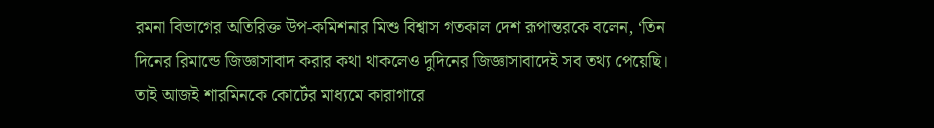রমনা বিভাগের অতিরিক্ত উপ-কমিশনার মিশু বিশ্বাস গতকাল দেশ রূপান্তরকে বলেন, ‘তিন দিনের রিমান্ডে জিজ্ঞাসাবাদ করার কথা থাকলেও দুদিনের জিজ্ঞাসাবাদেই সব তথ্য পেয়েছি। তাই আজই শারমিনকে কোর্টের মাধ্যমে কারাগারে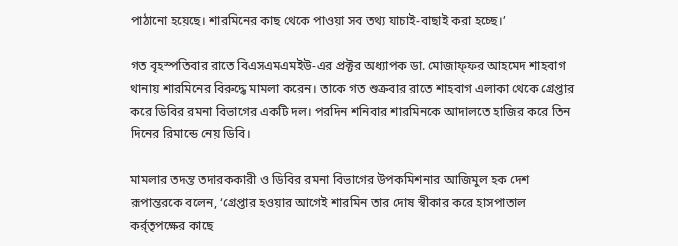পাঠানো হয়েছে। শারমিনের কাছ থেকে পাওয়া সব তথ্য যাচাই-বাছাই করা হচ্ছে।’

গত বৃহস্পতিবার রাতে বিএসএমএমইউ-এর প্রক্টর অধ্যাপক ডা. মোজাফ্ফর আহমেদ শাহবাগ থানায় শারমিনের বিরুদ্ধে মামলা করেন। তাকে গত শুক্রবার রাতে শাহবাগ এলাকা থেকে গ্রেপ্তার করে ডিবির রমনা বিভাগের একটি দল। পরদিন শনিবার শারমিনকে আদালতে হাজির করে তিন দিনের রিমান্ডে নেয় ডিবি।

মামলার তদন্ত তদারককারী ও ডিবির রমনা বিভাগের উপকমিশনার আজিমুল হক দেশ রূপান্তরকে বলেন, ‘গ্রেপ্তার হওয়ার আগেই শারমিন তার দোষ স্বীকার করে হাসপাতাল কর্র্তৃপক্ষের কাছে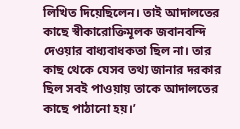লিখিত দিয়েছিলেন। তাই আদালতের কাছে স্বীকারোক্তিমূলক জবানবন্দি দেওয়ার বাধ্যবাধকতা ছিল না। তার কাছ থেকে যেসব তথ্য জানার দরকার ছিল সবই পাওয়ায় তাকে আদালতের কাছে পাঠানো হয়।’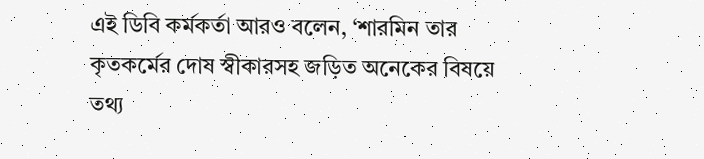এই ডিবি কর্মকর্তা আরও বলেন, ‘শারমিন তার কৃতকর্মের দোষ স্বীকারসহ জড়িত অনেকের বিষয়ে তথ্য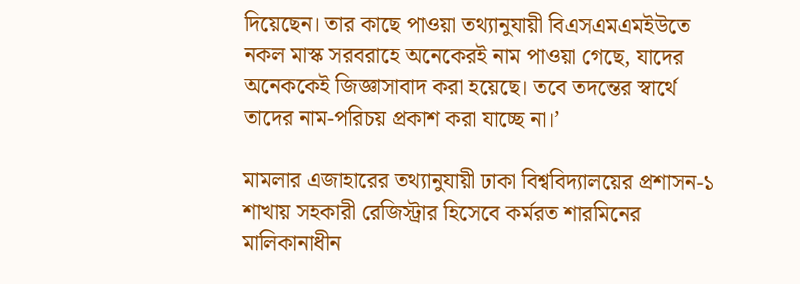দিয়েছেন। তার কাছে পাওয়া তথ্যানুযায়ী বিএসএমএমইউতে নকল মাস্ক সরবরাহে অনেকেরই নাম পাওয়া গেছে, যাদের অনেককেই জিজ্ঞাসাবাদ করা হয়েছে। তবে তদন্তের স্বার্থে তাদের নাম-পরিচয় প্রকাশ করা যাচ্ছে না।’

মামলার এজাহারের তথ্যানুযায়ী ঢাকা বিশ্ববিদ্যালয়ের প্রশাসন-১ শাখায় সহকারী রেজিস্ট্রার হিসেবে কর্মরত শারমিনের মালিকানাধীন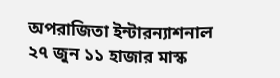অপরাজিতা ইন্টারন্যাশনাল ২৭ জুন ১১ হাজার মাস্ক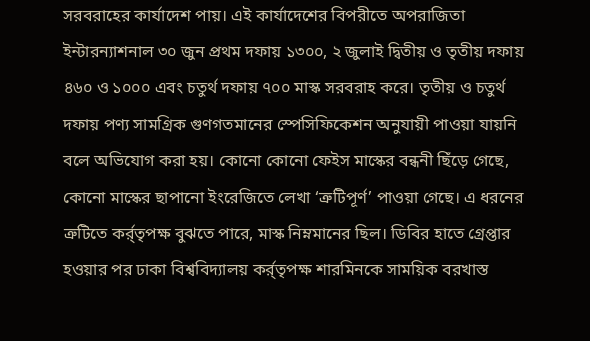সরবরাহের কার্যাদেশ পায়। এই কার্যাদেশের বিপরীতে অপরাজিতা ইন্টারন্যাশনাল ৩০ জুন প্রথম দফায় ১৩০০, ২ জুলাই দ্বিতীয় ও তৃতীয় দফায় ৪৬০ ও ১০০০ এবং চতুর্থ দফায় ৭০০ মাস্ক সরবরাহ করে। তৃতীয় ও চতুর্থ দফায় পণ্য সামগ্রিক গুণগতমানের স্পেসিফিকেশন অনুযায়ী পাওয়া যায়নি বলে অভিযোগ করা হয়। কোনো কোনো ফেইস মাস্কের বন্ধনী ছিঁড়ে গেছে, কোনো মাস্কের ছাপানো ইংরেজিতে লেখা ‘ত্রুটিপূর্ণ’ পাওয়া গেছে। এ ধরনের ত্রুটিতে কর্র্তৃপক্ষ বুঝতে পারে, মাস্ক নিম্নমানের ছিল। ডিবির হাতে গ্রেপ্তার হওয়ার পর ঢাকা বিশ্ববিদ্যালয় কর্র্তৃপক্ষ শারমিনকে সাময়িক বরখাস্ত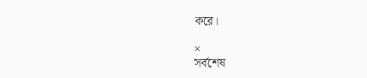করে।

×
সর্বশেষ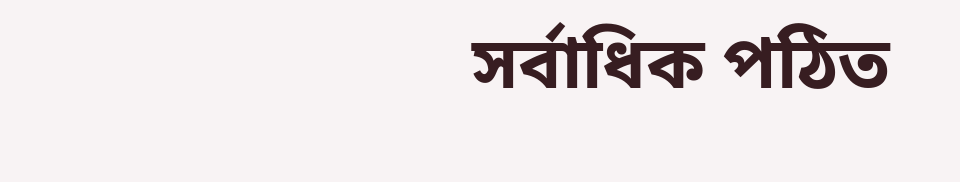সর্বাধিক পঠিত